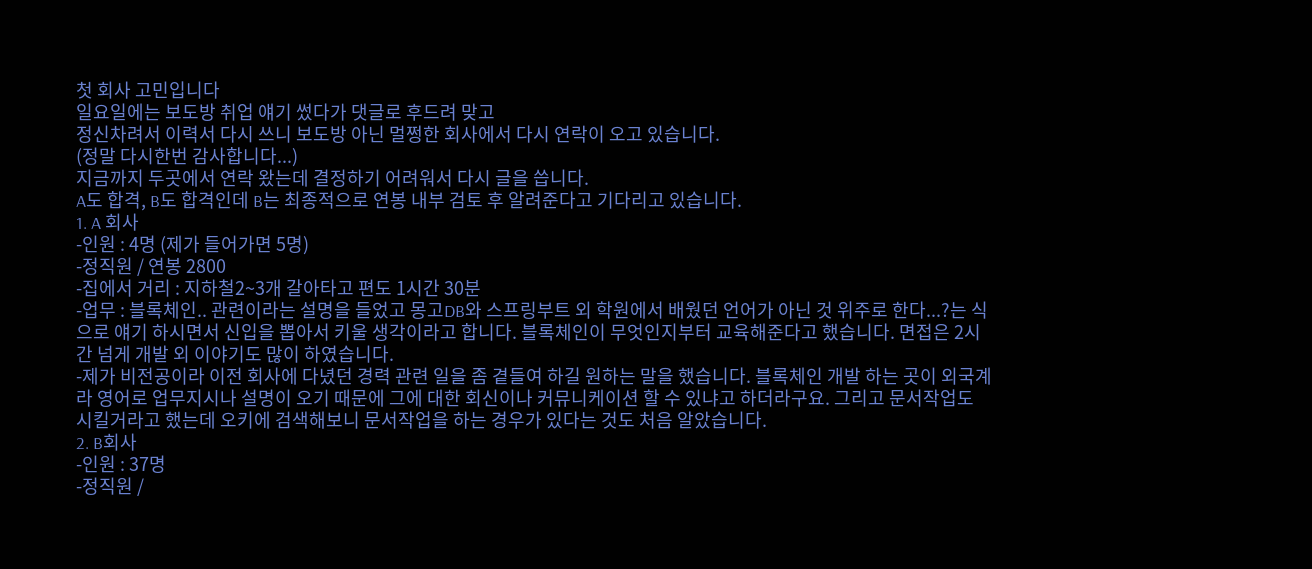첫 회사 고민입니다
일요일에는 보도방 취업 얘기 썼다가 댓글로 후드려 맞고
정신차려서 이력서 다시 쓰니 보도방 아닌 멀쩡한 회사에서 다시 연락이 오고 있습니다.
(정말 다시한번 감사합니다...)
지금까지 두곳에서 연락 왔는데 결정하기 어려워서 다시 글을 씁니다.
A도 합격, B도 합격인데 B는 최종적으로 연봉 내부 검토 후 알려준다고 기다리고 있습니다.
1. A 회사
-인원 : 4명 (제가 들어가면 5명)
-정직원 / 연봉 2800
-집에서 거리 : 지하철2~3개 갈아타고 편도 1시간 30분
-업무 : 블록체인.. 관련이라는 설명을 들었고 몽고DB와 스프링부트 외 학원에서 배웠던 언어가 아닌 것 위주로 한다...?는 식으로 얘기 하시면서 신입을 뽑아서 키울 생각이라고 합니다. 블록체인이 무엇인지부터 교육해준다고 했습니다. 면접은 2시간 넘게 개발 외 이야기도 많이 하였습니다.
-제가 비전공이라 이전 회사에 다녔던 경력 관련 일을 좀 곁들여 하길 원하는 말을 했습니다. 블록체인 개발 하는 곳이 외국계라 영어로 업무지시나 설명이 오기 때문에 그에 대한 회신이나 커뮤니케이션 할 수 있냐고 하더라구요. 그리고 문서작업도 시킬거라고 했는데 오키에 검색해보니 문서작업을 하는 경우가 있다는 것도 처음 알았습니다.
2. B회사
-인원 : 37명
-정직원 /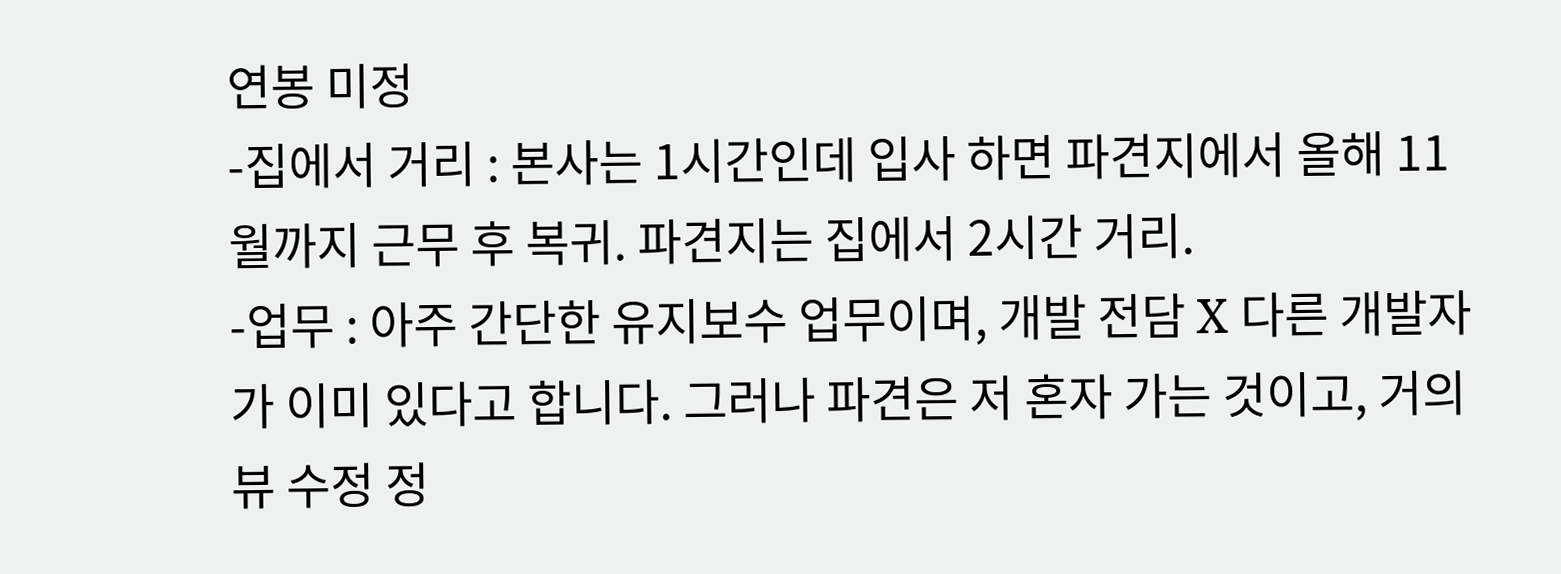연봉 미정
-집에서 거리 : 본사는 1시간인데 입사 하면 파견지에서 올해 11월까지 근무 후 복귀. 파견지는 집에서 2시간 거리.
-업무 : 아주 간단한 유지보수 업무이며, 개발 전담 X 다른 개발자가 이미 있다고 합니다. 그러나 파견은 저 혼자 가는 것이고, 거의 뷰 수정 정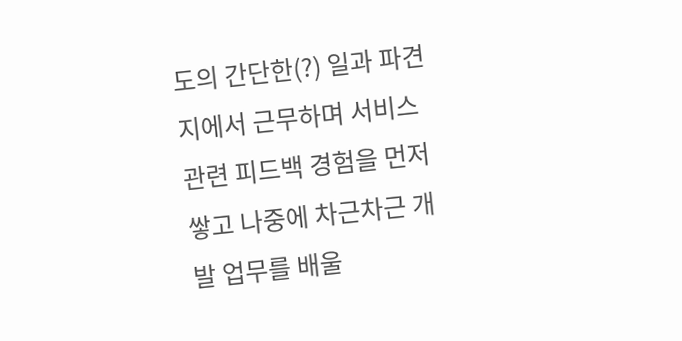도의 간단한(?) 일과 파견지에서 근무하며 서비스 관련 피드백 경험을 먼저 쌓고 나중에 차근차근 개발 업무를 배울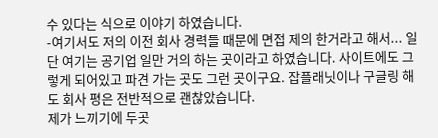수 있다는 식으로 이야기 하였습니다.
-여기서도 저의 이전 회사 경력들 때문에 면접 제의 한거라고 해서... 일단 여기는 공기업 일만 거의 하는 곳이라고 하였습니다. 사이트에도 그렇게 되어있고 파견 가는 곳도 그런 곳이구요. 잡플래닛이나 구글링 해도 회사 평은 전반적으로 괜찮았습니다.
제가 느끼기에 두곳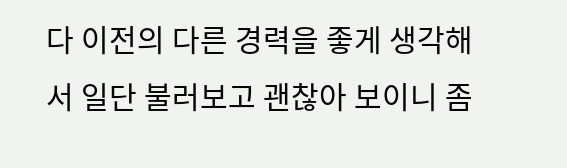다 이전의 다른 경력을 좋게 생각해서 일단 불러보고 괜찮아 보이니 좀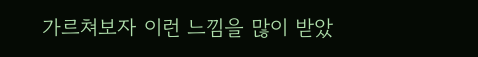가르쳐보자 이런 느낌을 많이 받았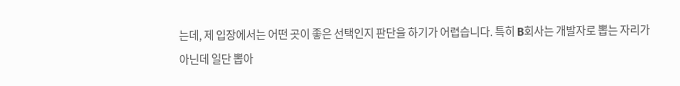는데, 제 입장에서는 어떤 곳이 좋은 선택인지 판단을 하기가 어렵습니다. 특히 B회사는 개발자로 뽑는 자리가 아닌데 일단 뽑아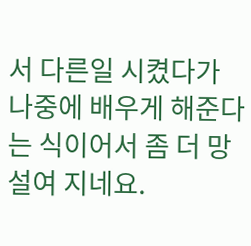서 다른일 시켰다가 나중에 배우게 해준다는 식이어서 좀 더 망설여 지네요.